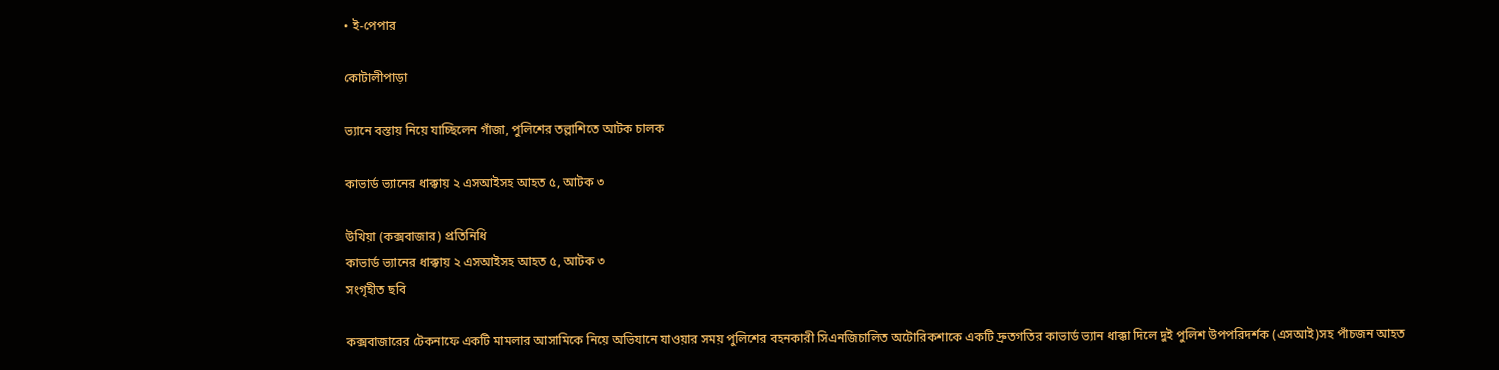• ই-পেপার

কোটালীপাড়া

ভ্যানে বস্তায় নিয়ে যাচ্ছিলেন গাঁজা, পুলিশের তল্লাশিতে আটক চালক

কাভার্ড ভ্যানের ধাক্কায় ২ এসআইসহ আহত ৫, আটক ৩

উখিয়া (কক্সবাজার) প্রতিনিধি
কাভার্ড ভ্যানের ধাক্কায় ২ এসআইসহ আহত ৫, আটক ৩
সংগৃহীত ছবি

কক্সবাজারের টেকনাফে একটি মামলার আসামিকে নিয়ে অভিযানে যাওয়ার সময় পুলিশের বহনকারী সিএনজিচালিত অটোরিকশাকে একটি দ্রুতগতির কাভার্ড ভ্যান ধাক্কা দিলে দুই পুলিশ উপপরিদর্শক (এসআই)সহ পাঁচজন আহত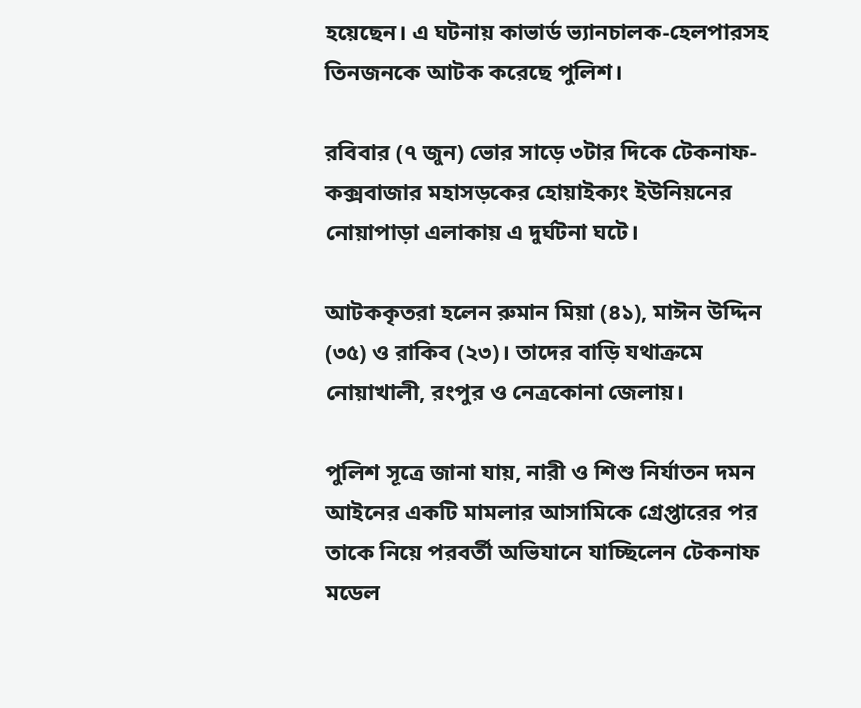হয়েছেন। এ ঘটনায় কাভার্ড ভ্যানচালক-হেলপারসহ তিনজনকে আটক করেছে পুলিশ।

রবিবার (৭ জুন) ভোর সাড়ে ৩টার দিকে টেকনাফ-কক্সবাজার মহাসড়কের হোয়াইক্যং ইউনিয়নের নোয়াপাড়া এলাকায় এ দুর্ঘটনা ঘটে।

আটককৃতরা হলেন রুমান মিয়া (৪১), মাঈন উদ্দিন (৩৫) ও রাকিব (২৩)। তাদের বাড়ি যথাক্রমে নোয়াখালী, রংপুর ও নেত্রকোনা জেলায়।

পুলিশ সূত্রে জানা যায়, নারী ও শিশু নির্যাতন দমন আইনের একটি মামলার আসামিকে গ্রেপ্তারের পর তাকে নিয়ে পরবর্তী অভিযানে যাচ্ছিলেন টেকনাফ মডেল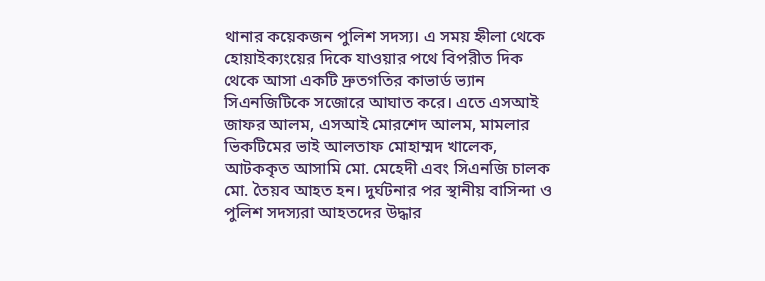থানার কয়েকজন পুলিশ সদস্য। এ সময় হ্নীলা থেকে হোয়াইক্যংয়ের দিকে যাওয়ার পথে বিপরীত দিক থেকে আসা একটি দ্রুতগতির কাভার্ড ভ্যান সিএনজিটিকে সজোরে আঘাত করে। এতে এসআই জাফর আলম, এসআই মোরশেদ আলম, মামলার ভিকটিমের ভাই আলতাফ মোহাম্মদ খালেক, আটককৃত আসামি মো. মেহেদী এবং সিএনজি চালক মো. তৈয়ব আহত হন। দুর্ঘটনার পর স্থানীয় বাসিন্দা ও পুলিশ সদস্যরা আহতদের উদ্ধার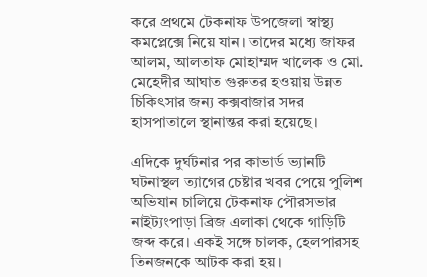করে প্রথমে টেকনাফ উপজেলা স্বাস্থ্য কমপ্লেক্সে নিয়ে যান। তাদের মধ্যে জাফর আলম, আলতাফ মোহাম্মদ খালেক ও মো. মেহেদীর আঘাত গুরুতর হওয়ায় উন্নত চিকিৎসার জন্য কক্সবাজার সদর হাসপাতালে স্থানান্তর করা হয়েছে।

এদিকে দুর্ঘটনার পর কাভার্ড ভ্যানটি ঘটনাস্থল ত্যাগের চেষ্টার খবর পেয়ে পুলিশ অভিযান চালিয়ে টেকনাফ পৌরসভার নাইট্যংপাড়া ব্রিজ এলাকা থেকে গাড়িটি জব্দ করে। একই সঙ্গে চালক, হেলপারসহ তিনজনকে আটক করা হয়।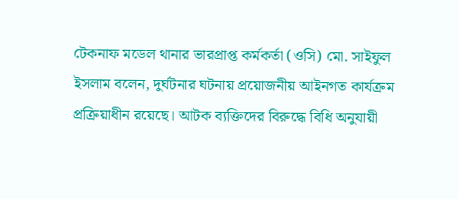টেকনাফ মডেল থানার ভারপ্রাপ্ত কর্মকর্তা (ওসি) মো. সাইফুল ইসলাম বলেন, দুর্ঘটনার ঘটনায় প্রয়োজনীয় আইনগত কার্যক্রম প্রক্রিয়াধীন রয়েছে। আটক ব্যক্তিদের বিরুদ্ধে বিধি অনুযায়ী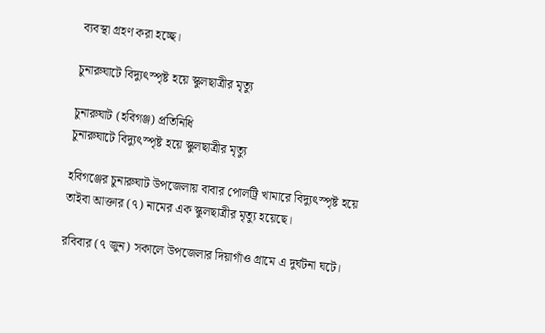ব্যবস্থা গ্রহণ করা হচ্ছে।

চুনারুঘাটে বিদ্যুৎস্পৃষ্ট হয়ে স্কুলছাত্রীর মৃত্যু

চুনারুঘাট (হবিগঞ্জ) প্রতিনিধি
চুনারুঘাটে বিদ্যুৎস্পৃষ্ট হয়ে স্কুলছাত্রীর মৃত্যু

হবিগঞ্জের চুনারুঘাট উপজেলায় বাবার পোলট্রি খামারে বিদ্যুৎস্পৃষ্ট হয়ে তাইবা আক্তার (৭) নামের এক স্কুলছাত্রীর মৃত্যু হয়েছে।

রবিবার (৭ জুন) সকালে উপজেলার দিয়াগাঁও গ্রামে এ দুর্ঘটনা ঘটে।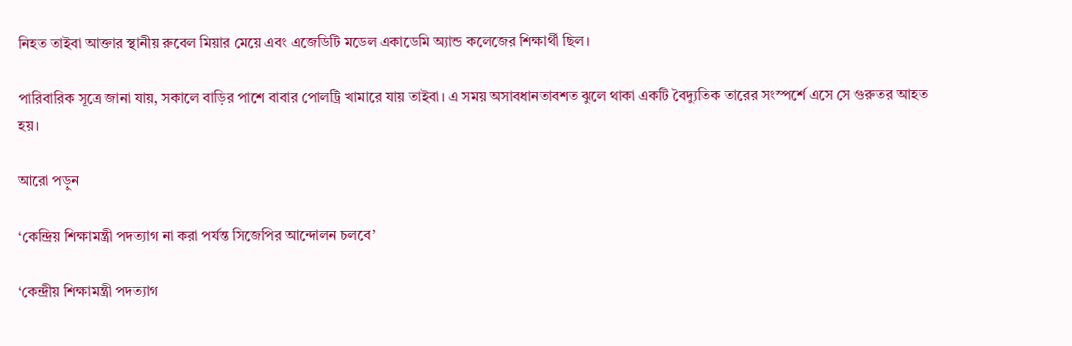নিহত তাইবা আক্তার স্থানীয় রুবেল মিয়ার মেয়ে এবং এজেডিটি মডেল একাডেমি অ্যান্ড কলেজের শিক্ষার্থী ছিল।

পারিবারিক সূত্রে জানা যায়, সকালে বাড়ির পাশে বাবার পোলট্রি খামারে যায় তাইবা। এ সময় অসাবধানতাবশত ঝুলে থাকা একটি বৈদ্যুতিক তারের সংস্পর্শে এসে সে গুরুতর আহত হয়।

আরো পড়ুন

‘কেন্দ্রিয় শিক্ষামন্ত্রী পদত্যাগ না করা পর্যন্ত সিজেপির আন্দোলন চলবে’

‘কেন্দ্রীয় শিক্ষামন্ত্রী পদত্যাগ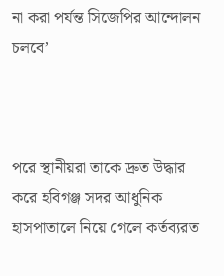না করা পর্যন্ত সিজেপির আন্দোলন চলবে’



পরে স্থানীয়রা তাকে দ্রুত উদ্ধার করে হবিগঞ্জ সদর আধুনিক হাসপাতালে নিয়ে গেলে কর্তব্যরত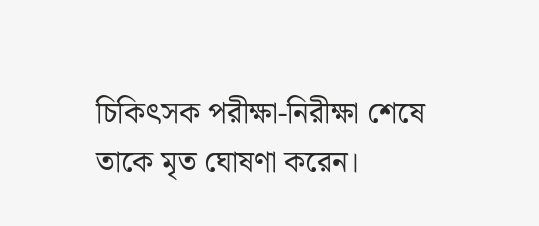চিকিৎসক পরীক্ষা-নিরীক্ষা শেষে তাকে মৃত ঘোষণা করেন।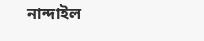নান্দাইল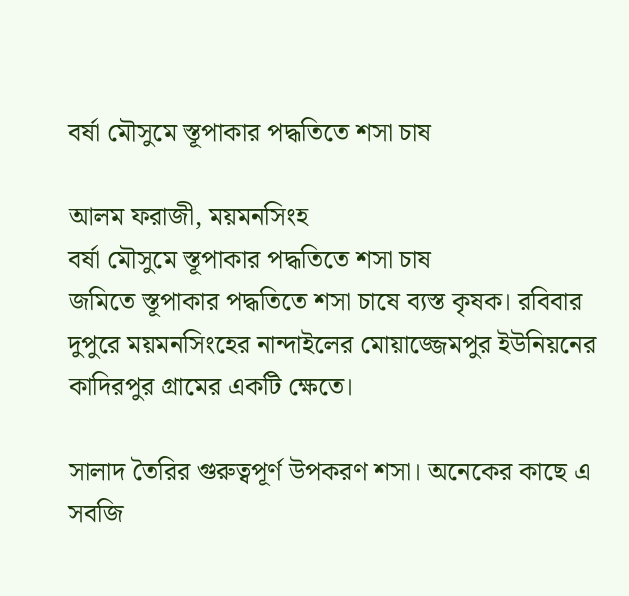বর্ষা মৌসুমে স্তূপাকার পদ্ধতিতে শসা চাষ

আলম ফরাজী, ময়মনসিংহ
বর্ষা মৌসুমে স্তূপাকার পদ্ধতিতে শসা চাষ
জমিতে স্তূপাকার পদ্ধতিতে শসা চাষে ব্যস্ত কৃষক। রবিবার দুপুরে ময়মনসিংহের নান্দাইলের মোয়াজ্জেমপুর ইউনিয়নের কাদিরপুর গ্রামের একটি ক্ষেতে।

সালাদ তৈরির গুরুত্বপূর্ণ উপকরণ শসা। অনেকের কাছে এ সবজি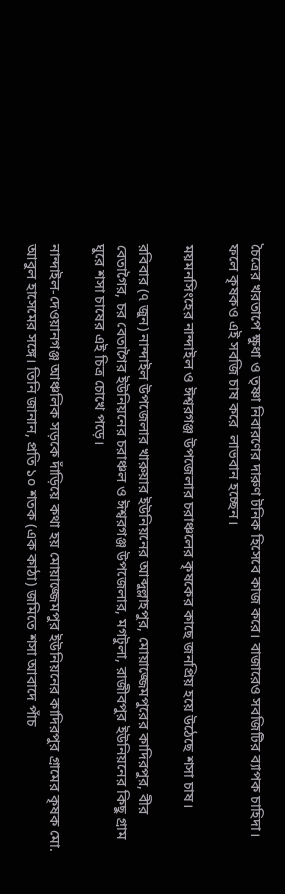চৈত্রের খরতাপে ক্ষুধা ও তৃষ্ণা নিবারণের দারুণ টনিক হিসেবে কাজ করে। বাজারেও সবজিটির ব্যাপক চাহিদা। ফলে কৃষকও এই সবজি চাষ করে  লাভবান হচ্ছেন।

ময়মনসিংহের নান্দাইল ও ঈশ্বরগঞ্জ উপজেলার চরাঞ্চলের কৃষকের কাছে জনপ্রিয় হয়ে উঠেছে শসা চাষ।

রবিবার (৭ জুন) নান্দাইল উপজেলার খারুয়ার ইউনিয়নের আব্দুল্লাহপুর, মোয়াজ্জেমপুরের কাদিরপুর, বীর বেতাগৈর, চর বেতাগৈর ইউনিয়নের চরাঞ্চল ও ঈশ্বরগঞ্জ উপজেলার, মগটুলা, রাজীবপুর ইউনিয়নের কিছু গ্রাম ঘুরে শসা চাষের এই চিত্র চোখে পড়ে।

নান্দাইল-দেওয়ানগঞ্জ আঞ্চলিক সড়কে দাঁড়িয়ে কথা হয় মোয়াজ্জেমপুর ইউনিয়নের কাদিরপুর গ্রামের কৃষক মো. আবুল হাসেমের সঙ্গে। তিনি জানান, প্রতি ১০ শতক (এক কাঠা) জমিতে শসা আবাদে পাঁচ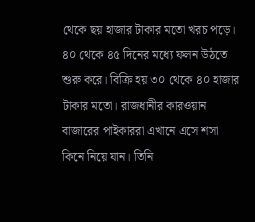থেকে ছয় হাজার টাকার মতো খরচ পড়ে। ৪০ থেকে ৪৫ দিনের মধ্যে ফলন উঠতে শুরু করে। বিক্রি হয় ৩০ থেকে ৪০ হাজার টাকার মতো। রাজধানীর কারওয়ান বাজারের পাইকাররা এখানে এসে শসা কিনে নিয়ে যান। তিনি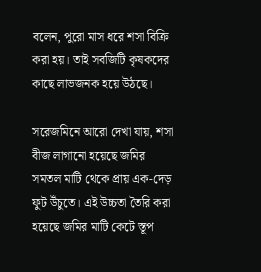বলেন, পুরো মাস ধরে শসা বিক্রি করা হয়। তাই সবজিটি কৃষকদের কাছে লাভজনক হয়ে উঠছে।

সরেজমিনে আরো দেখা যায়, শসা বীজ লাগানো হয়েছে জমির সমতল মাটি থেকে প্রায় এক-দেড় ফুট উঁচুতে। এই উচ্চতা তৈরি করা হয়েছে জমির মাটি কেটে স্তূপ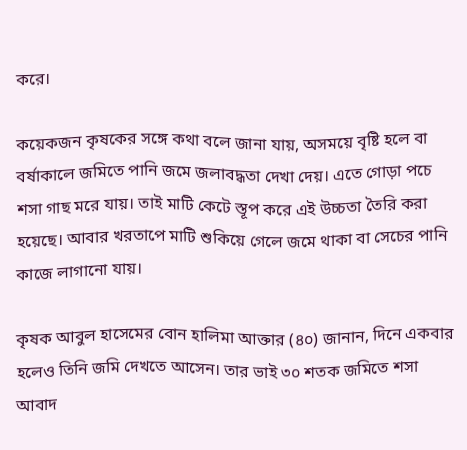করে।

কয়েকজন কৃষকের সঙ্গে কথা বলে জানা যায়, অসময়ে বৃষ্টি হলে বা  বর্ষাকালে জমিতে পানি জমে জলাবদ্ধতা দেখা দেয়। এতে গোড়া পচে শসা গাছ মরে যায়। তাই মাটি কেটে স্তূপ করে এই উচ্চতা তৈরি করা হয়েছে। আবার খরতাপে মাটি শুকিয়ে গেলে জমে থাকা বা সেচের পানি কাজে লাগানো যায়।

কৃষক আবুল হাসেমের বোন হালিমা আক্তার (৪০) জানান, দিনে একবার হলেও তিনি জমি দেখতে আসেন। তার ভাই ৩০ শতক জমিতে শসা আবাদ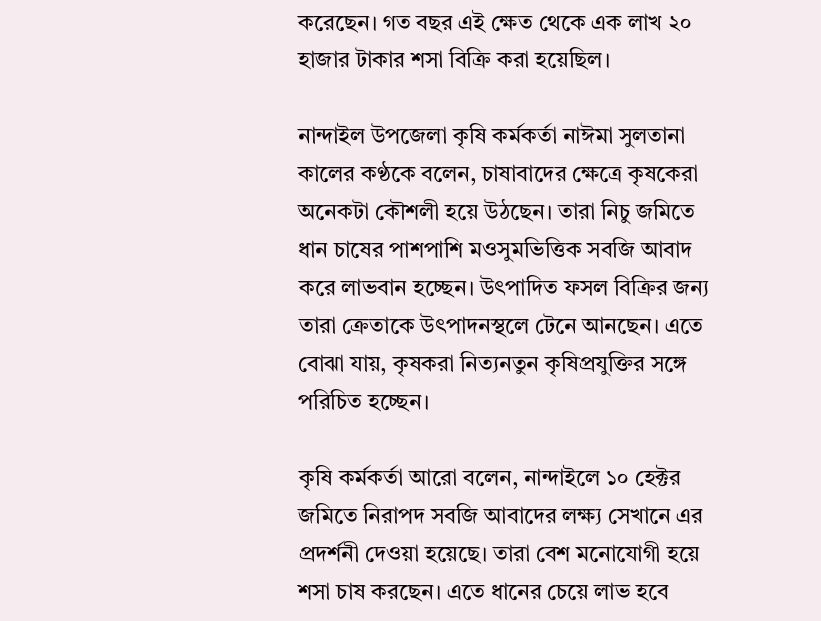করেছেন। গত বছর এই ক্ষেত থেকে এক লাখ ২০ হাজার টাকার শসা বিক্রি করা হয়েছিল।

নান্দাইল উপজেলা কৃষি কর্মকর্তা নাঈমা সুলতানা কালের কণ্ঠকে বলেন, চাষাবাদের ক্ষেত্রে কৃষকেরা অনেকটা কৌশলী হয়ে উঠছেন। তারা নিচু জমিতে ধান চাষের পাশপাশি মওসুমভিত্তিক সবজি আবাদ করে লাভবান হচ্ছেন। উৎপাদিত ফসল বিক্রির জন্য তারা ক্রেতাকে উৎপাদনস্থলে টেনে আনছেন। এতে বোঝা যায়, কৃষকরা নিত্যনতুন কৃষিপ্রযুক্তির সঙ্গে পরিচিত হচ্ছেন।

কৃষি কর্মকর্তা আরো বলেন, নান্দাইলে ১০ হেক্টর জমিতে নিরাপদ সবজি আবাদের লক্ষ্য সেখানে এর প্রদর্শনী দেওয়া হয়েছে। তারা বেশ মনোযোগী হয়ে শসা চাষ করছেন। এতে ধানের চেয়ে লাভ হবে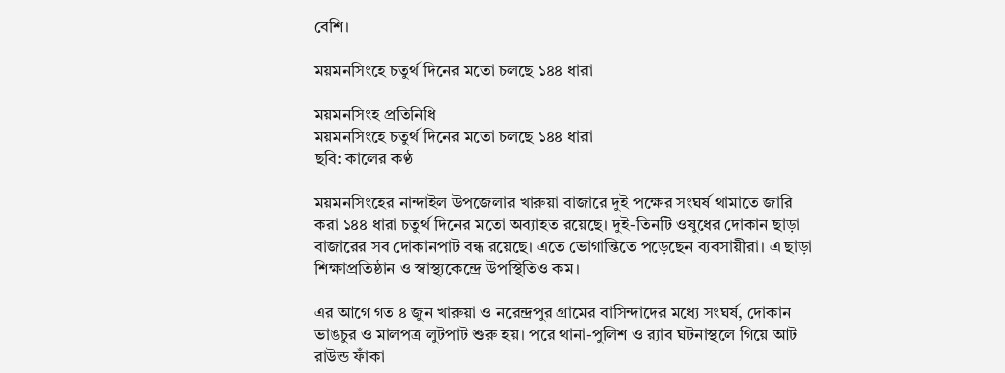বেশি।

ময়মনসিংহে চতুর্থ দিনের মতো চলছে ১৪৪ ধারা

ময়মনসিংহ প্রতিনিধি
ময়মনসিংহে চতুর্থ দিনের মতো চলছে ১৪৪ ধারা
ছবি: কালের কণ্ঠ

ময়মনসিংহের নান্দাইল উপজেলার খারুয়া বাজারে দুই পক্ষের সংঘর্ষ থামাতে জারি করা ১৪৪ ধারা চতুর্থ দিনের মতো অব্যাহত রয়েছে। দুই-তিনটি ওষুধের দোকান ছাড়া বাজারের সব দোকানপাট বন্ধ রয়েছে। এতে ভোগান্তিতে পড়েছেন ব্যবসায়ীরা। এ ছাড়া শিক্ষাপ্রতিষ্ঠান ও স্বাস্থ্যকেন্দ্রে উপস্থিতিও কম।

এর আগে গত ৪ জুন খারুয়া ও নরেন্দ্রপুর গ্রামের বাসিন্দাদের মধ্যে সংঘর্ষ, দোকান ভাঙচুর ও মালপত্র লুটপাট শুরু হয়। পরে থানা-পুলিশ ও র‌্যাব ঘটনাস্থলে গিয়ে আট রাউন্ড ফাঁকা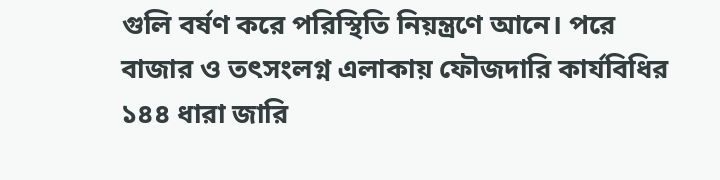গুলি বর্ষণ করে পরিস্থিতি নিয়ন্ত্রণে আনে। পরে বাজার ও তৎসংলগ্ন এলাকায় ফৌজদারি কার্যবিধির ১৪৪ ধারা জারি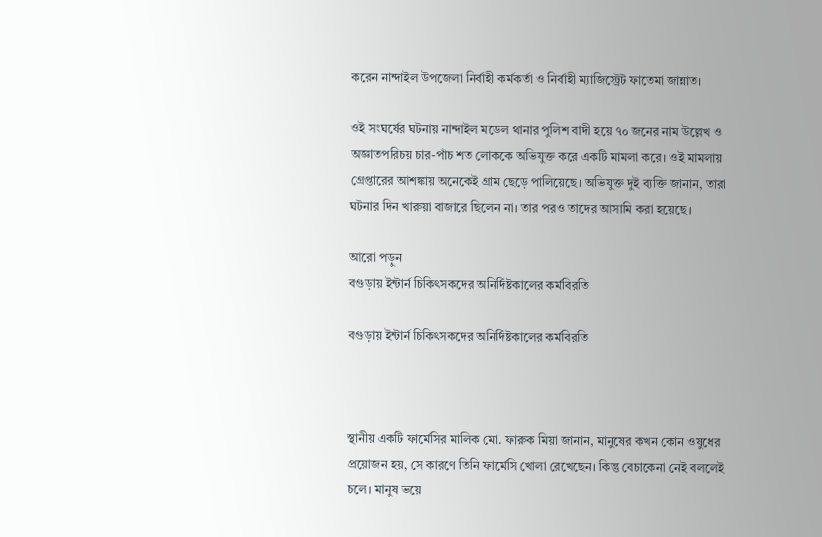করেন নান্দাইল উপজেলা নির্বাহী কর্মকর্তা ও নির্বাহী ম্যাজিস্ট্রেট ফাতেমা জান্নাত।

ওই সংঘর্ষের ঘটনায় নান্দাইল মডেল থানার পুলিশ বাদী হয়ে ৭০ জনের নাম উল্লেখ ও অজ্ঞাতপরিচয় চার-পাঁচ শত লোককে অভিযুক্ত করে একটি মামলা করে। ওই মামলায় গ্রেপ্তারের আশঙ্কায় অনেকেই গ্রাম ছেড়ে পালিয়েছে। অভিযুক্ত দুই ব্যক্তি জানান, তারা ঘটনার দিন খারুয়া বাজারে ছিলেন না। তার পরও তাদের আসামি করা হয়েছে।

আরো পড়ুন
বগুড়ায় ইন্টার্ন চিকিৎসকদের অনির্দিষ্টকালের কর্মবিরতি

বগুড়ায় ইন্টার্ন চিকিৎসকদের অনির্দিষ্টকালের কর্মবিরতি



স্থানীয় একটি ফার্মেসির মালিক মো. ফারুক মিয়া জানান, মানুষের কখন কোন ওষুধের প্রয়োজন হয়, সে কারণে তিনি ফার্মেসি খোলা রেখেছেন। কিন্তু বেচাকেনা নেই বললেই চলে। মানুষ ভয়ে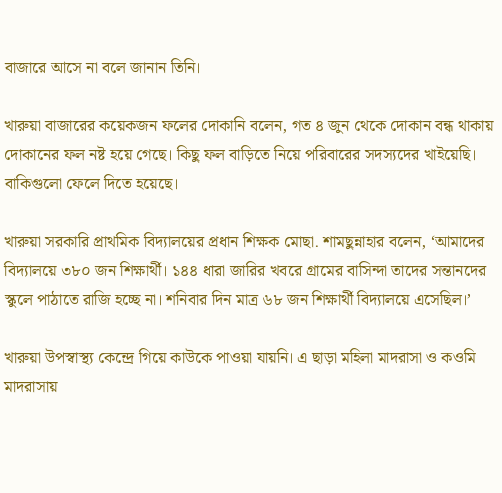বাজারে আসে না বলে জানান তিনি।

খারুয়া বাজারের কয়েকজন ফলের দোকানি বলেন, গত ৪ জুন থেকে দোকান বন্ধ থাকায় দোকানের ফল নষ্ট হয়ে গেছে। কিছু ফল বাড়িতে নিয়ে পরিবারের সদস্যদের খাইয়েছি। বাকিগুলো ফেলে দিতে হয়েছে।

খারুয়া সরকারি প্রাথমিক বিদ্যালয়ের প্রধান শিক্ষক মোছা. শামছুন্নাহার বলেন, ‘আমাদের বিদ্যালয়ে ৩৮০ জন শিক্ষার্থী। ১৪৪ ধারা জারির খবরে গ্রামের বাসিন্দা তাদের সন্তানদের স্কুলে পাঠাতে রাজি হচ্ছে না। শনিবার দিন মাত্র ৬৮ জন শিক্ষার্থী বিদ্যালয়ে এসেছিল।’

খারুয়া উপস্বাস্থ্য কেন্দ্রে গিয়ে কাউকে পাওয়া যায়নি। এ ছাড়া মহিলা মাদরাসা ও কওমি মাদরাসায়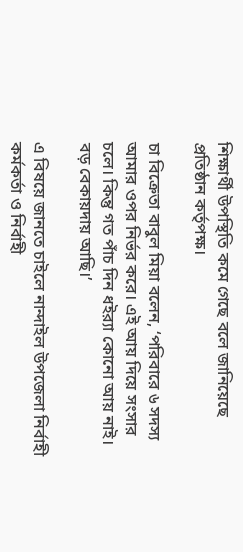শিক্ষার্থী উপস্থিতি কমে গেছে বলে জানিয়েছে প্রতিষ্ঠান কর্তৃপক্ষ।

চা বিক্রেতা বাবুল মিয়া বলেন, ‘পরিবারে ৬ সদস্য আমার ওপর নির্ভর করে। এই আয় দিয়ে সংসার চলে। কিন্তু গত পাঁচ দিন ধইর‌্যা কোনো আয় নাই। বড় বেকায়দায় আছি।’

এ বিষয়ে জানতে চাইলে নান্দাইল উপজেলা নির্বাহী কর্মকর্তা ও নির্বাহী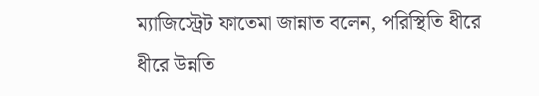ম্যাজিস্ট্রেট ফাতেমা জান্নাত বলেন, পরিস্থিতি ধীরে ধীরে উন্নতি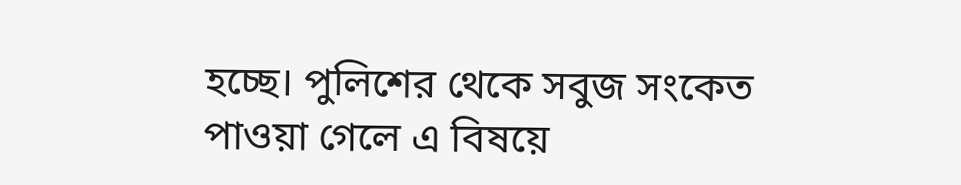হচ্ছে। পুলিশের থেকে সবুজ সংকেত পাওয়া গেলে এ বিষয়ে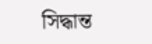সিদ্ধান্ত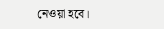নেওয়া হবে।